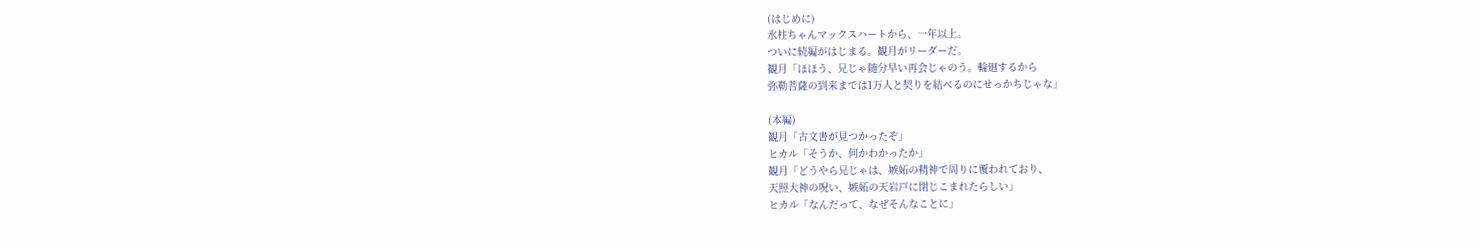(はじめに)
氷柱ちゃんマックスハートから、一年以上。
ついに続編がはじまる。観月がリーダーだ。
観月「ほほう、兄じゃ随分早い再会じゃのう。輪廻するから
弥勒菩薩の到来までは1万人と契りを結べるのにせっかちじゃな」

(本編)
観月「古文書が見つかったぞ」
ヒカル「そうか、何かわかったか」
観月「どうやら兄じゃは、嫉妬の精神で周りに覆われており、
天照大神の呪い、嫉妬の天岩戸に閉じこまれたらしい」
ヒカル「なんだって、なぜそんなことに」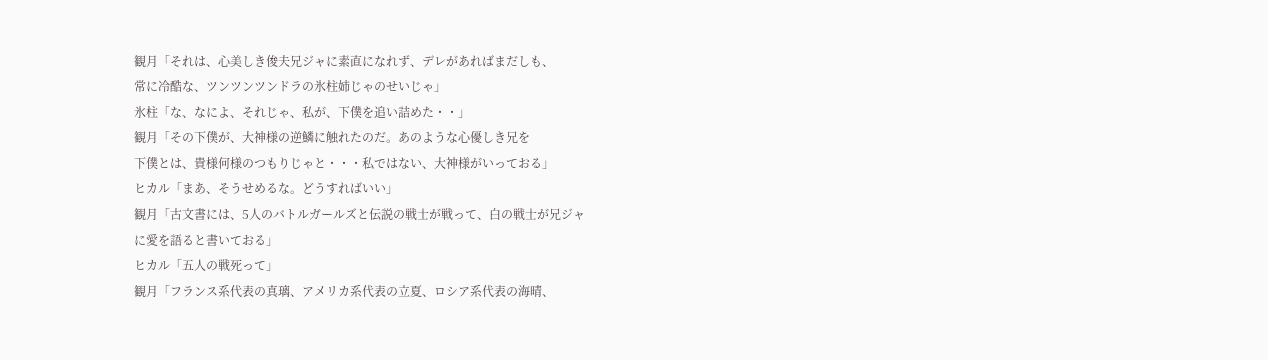観月「それは、心美しき俊夫兄ジャに素直になれず、デレがあればまだしも、
常に冷酷な、ツンツンツンドラの氷柱姉じゃのせいじゃ」
氷柱「な、なによ、それじゃ、私が、下僕を追い詰めた・・」
観月「その下僕が、大神様の逆鱗に触れたのだ。あのような心優しき兄を
下僕とは、貴様何様のつもりじゃと・・・私ではない、大神様がいっておる」
ヒカル「まあ、そうせめるな。どうすればいい」
観月「古文書には、5人のバトルガールズと伝説の戦士が戦って、白の戦士が兄ジャ
に愛を語ると書いておる」
ヒカル「五人の戦死って」
観月「フランス系代表の真璃、アメリカ系代表の立夏、ロシア系代表の海晴、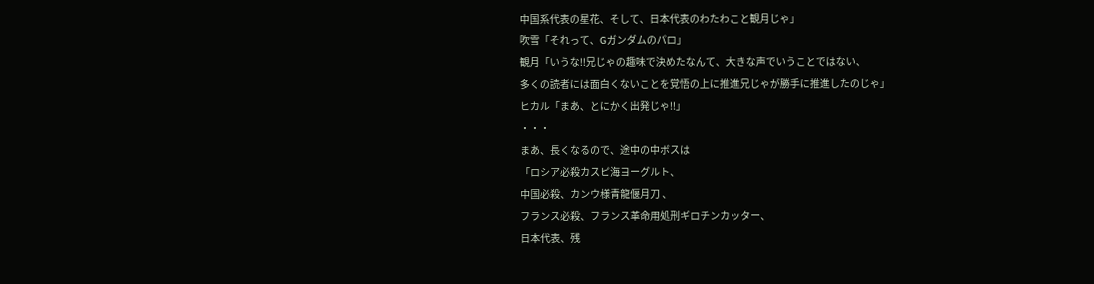中国系代表の星花、そして、日本代表のわたわこと観月じゃ」
吹雪「それって、Gガンダムのパロ」
観月「いうな!!兄じゃの趣味で決めたなんて、大きな声でいうことではない、
多くの読者には面白くないことを覚悟の上に推進兄じゃが勝手に推進したのじゃ」
ヒカル「まあ、とにかく出発じゃ!!」
・・・
まあ、長くなるので、途中の中ボスは
「ロシア必殺カスピ海ヨーグルト、
中国必殺、カンウ様青龍偃月刀 、
フランス必殺、フランス革命用処刑ギロチンカッター、
日本代表、残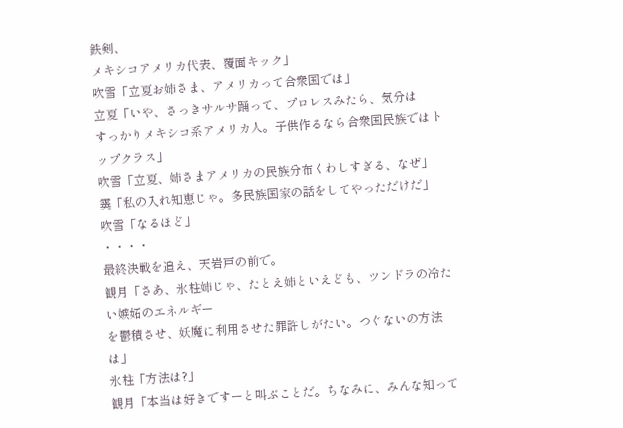鉄剣、
メキシコアメリカ代表、覆面キック」
吹雪「立夏お姉さま、アメリカって合衆国では」
立夏「いや、さっきサルサ踊って、プロレスみたら、気分は
すっかりメキシコ系アメリカ人。子供作るなら合衆国民族ではトップクラス」
吹雪「立夏、姉さまアメリカの民族分布くわしすぎる、なぜ」
霙「私の入れ知恵じゃ。多民族国家の話をしてやっただけだ」
吹雪「なるほど」
・・・・
最終決戦を追え、天岩戸の前で。
観月「さあ、氷柱姉じゃ、たとえ姉といえども、ツンドラの冷たい嫉妬のエネルギー
を鬱積させ、妖魔に利用させた罪許しがたい。つぐないの方法は」
氷柱「方法は?」
観月「本当は好きですーと叫ぶことだ。ちなみに、みんな知って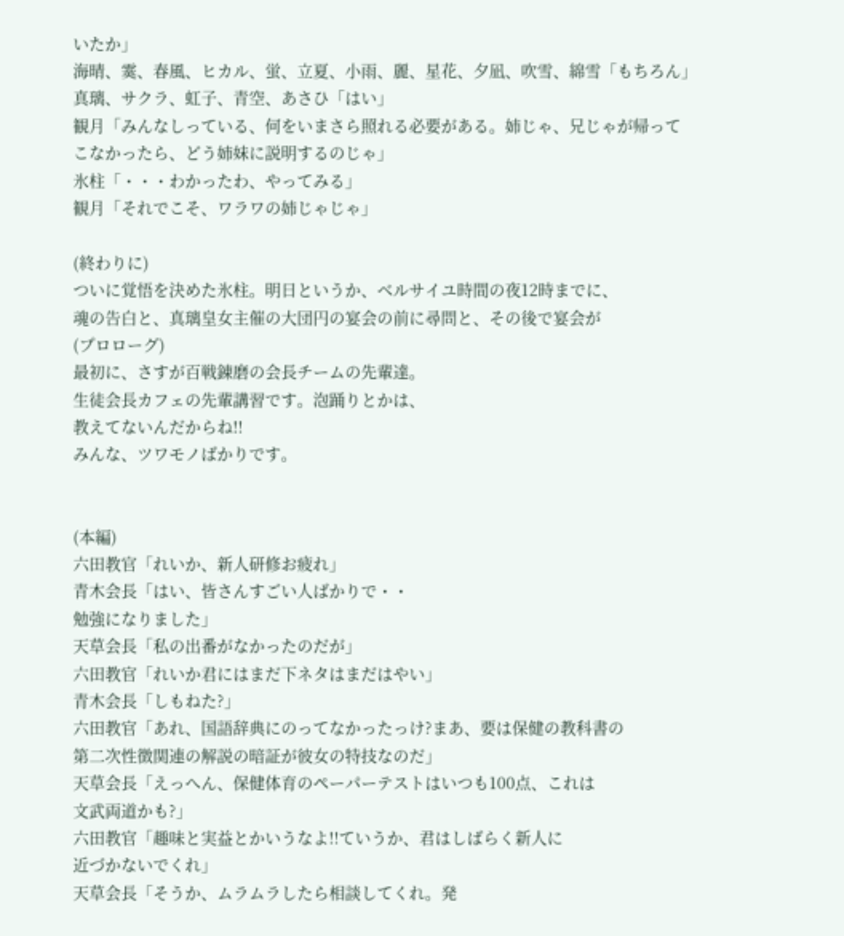いたか」
海晴、霙、春風、ヒカル、蛍、立夏、小雨、麗、星花、夕凪、吹雪、綿雪「もちろん」
真璃、サクラ、虹子、青空、あさひ「はい」
観月「みんなしっている、何をいまさら照れる必要がある。姉じゃ、兄じゃが帰って
こなかったら、どう姉妹に説明するのじゃ」
氷柱「・・・わかったわ、やってみる」
観月「それでこそ、ワラワの姉じゃじゃ」

(終わりに)
ついに覚悟を決めた氷柱。明日というか、ベルサイユ時間の夜12時までに、
魂の告白と、真璃皇女主催の大団円の宴会の前に尋問と、その後で宴会が
(プロローグ)
最初に、さすが百戦錬磨の会長チームの先輩達。
生徒会長カフェの先輩講習です。泡踊りとかは、
教えてないんだからね!!
みんな、ツワモノばかりです。


(本編)
六田教官「れいか、新人研修お疲れ」
青木会長「はい、皆さんすごい人ばかりで・・
勉強になりました」
天草会長「私の出番がなかったのだが」
六田教官「れいか君にはまだ下ネタはまだはやい」
青木会長「しもねた?」
六田教官「あれ、国語辞典にのってなかったっけ?まあ、要は保健の教科書の
第二次性徴関連の解説の暗証が彼女の特技なのだ」
天草会長「えっへん、保健体育のペーパーテストはいつも100点、これは
文武両道かも?」
六田教官「趣味と実益とかいうなよ!!ていうか、君はしばらく新人に
近づかないでくれ」
天草会長「そうか、ムラムラしたら相談してくれ。発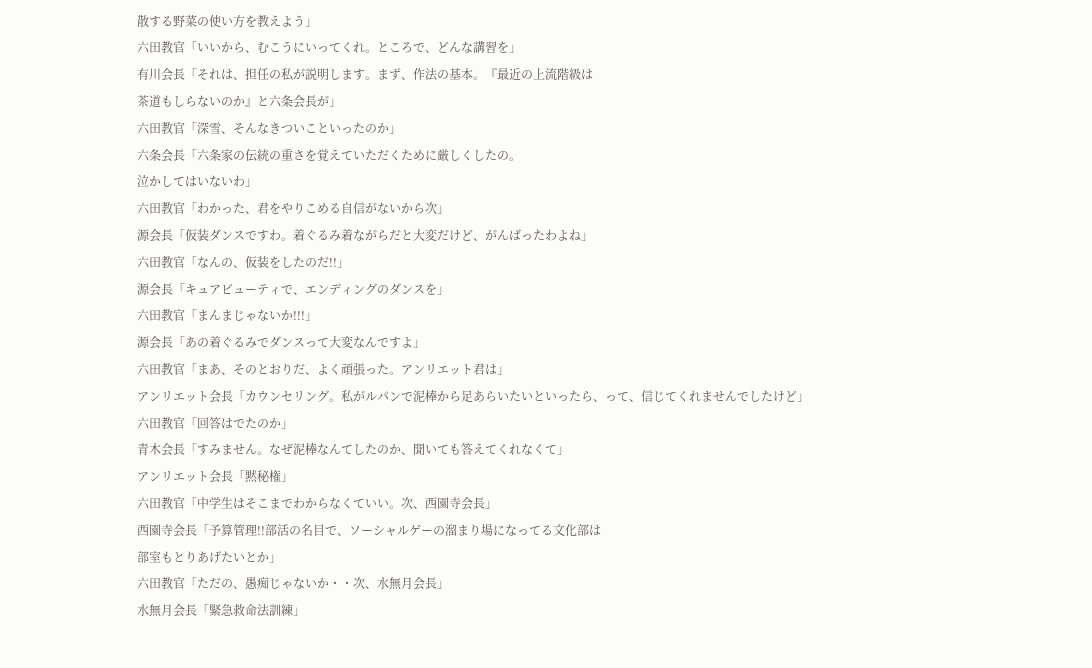散する野菜の使い方を教えよう」
六田教官「いいから、むこうにいってくれ。ところで、どんな講習を」
有川会長「それは、担任の私が説明します。まず、作法の基本。『最近の上流階級は
茶道もしらないのか』と六条会長が」
六田教官「深雪、そんなきついこといったのか」
六条会長「六条家の伝統の重さを覚えていただくために厳しくしたの。
泣かしてはいないわ」
六田教官「わかった、君をやりこめる自信がないから次」
源会長「仮装ダンスですわ。着ぐるみ着ながらだと大変だけど、がんばったわよね」
六田教官「なんの、仮装をしたのだ!!」
源会長「キュアビューティで、エンディングのダンスを」
六田教官「まんまじゃないか!!!」
源会長「あの着ぐるみでダンスって大変なんですよ」
六田教官「まあ、そのとおりだ、よく頑張った。アンリエット君は」
アンリエット会長「カウンセリング。私がルパンで泥棒から足あらいたいといったら、って、信じてくれませんでしたけど」
六田教官「回答はでたのか」
青木会長「すみません。なぜ泥棒なんてしたのか、聞いても答えてくれなくて」
アンリエット会長「黙秘権」
六田教官「中学生はそこまでわからなくていい。次、西園寺会長」
西園寺会長「予算管理!!部活の名目で、ソーシャルゲーの溜まり場になってる文化部は
部室もとりあげたいとか」
六田教官「ただの、愚痴じゃないか・・次、水無月会長」
水無月会長「緊急救命法訓練」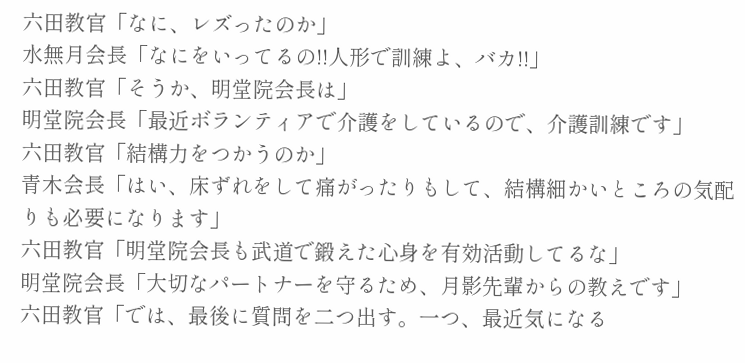六田教官「なに、レズったのか」
水無月会長「なにをいってるの!!人形で訓練よ、バカ!!」
六田教官「そうか、明堂院会長は」
明堂院会長「最近ボランティアで介護をしているので、介護訓練です」
六田教官「結構力をつかうのか」
青木会長「はい、床ずれをして痛がったりもして、結構細かいところの気配りも必要になります」
六田教官「明堂院会長も武道で鍛えた心身を有効活動してるな」
明堂院会長「大切なパートナーを守るため、月影先輩からの教えです」
六田教官「では、最後に質問を二つ出す。一つ、最近気になる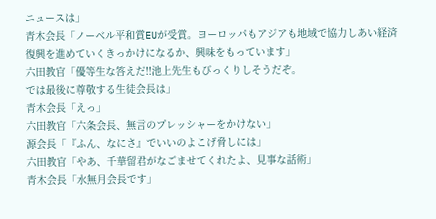ニュースは」
青木会長「ノーベル平和賞EUが受賞。ヨーロッパもアジアも地域で協力しあい経済復興を進めていくきっかけになるか、興味をもっています」
六田教官「優等生な答えだ!!池上先生もびっくりしそうだぞ。
では最後に尊敬する生徒会長は」
青木会長「えっ」
六田教官「六条会長、無言のプレッシャーをかけない」
源会長「『ふん、なにさ』でいいのよこげ脅しには」
六田教官「やあ、千華留君がなごませてくれたよ、見事な話術」
青木会長「水無月会長です」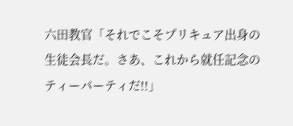六田教官「それでこそプリキュア出身の生徒会長だ。さあ、これから就任記念のティーパーティだ!!」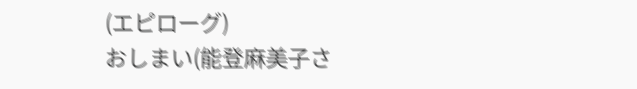(エピローグ)
おしまい(能登麻美子さ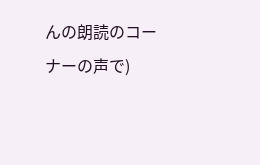んの朗読のコーナーの声で)